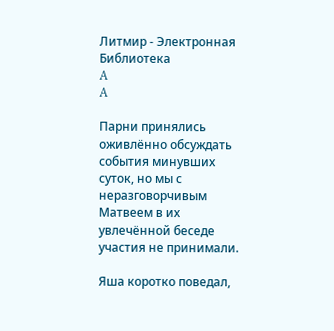Литмир - Электронная Библиотека
A
A

Парни принялись оживлённо обсуждать события минувших суток, но мы с неразговорчивым Матвеем в их увлечённой беседе участия не принимали.

Яша коротко поведал,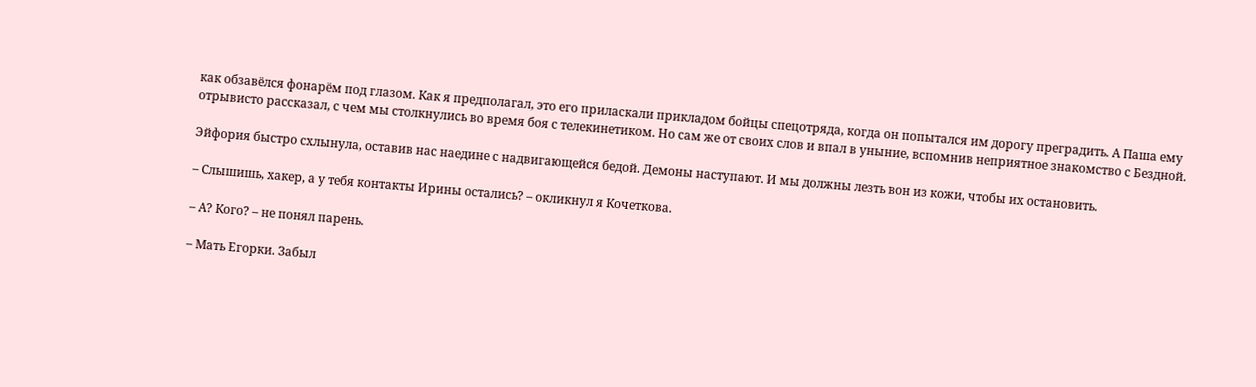как обзавёлся фонарём под глазом. Как я предполагал, это его приласкали прикладом бойцы спецотряда, когда он попытался им дорогу преградить. А Паша ему отрывисто рассказал, с чем мы столкнулись во время боя с телекинетиком. Но сам же от своих слов и впал в уныние, вспомнив неприятное знакомство с Бездной.

Эйфория быстро схлынула, оставив нас наедине с надвигающейся бедой. Демоны наступают. И мы должны лезть вон из кожи, чтобы их остановить.

– Слышишь, хакер, а у тебя контакты Ирины остались? – окликнул я Кочеткова.

– А? Кого? – не понял парень.

– Мать Егорки. Забыл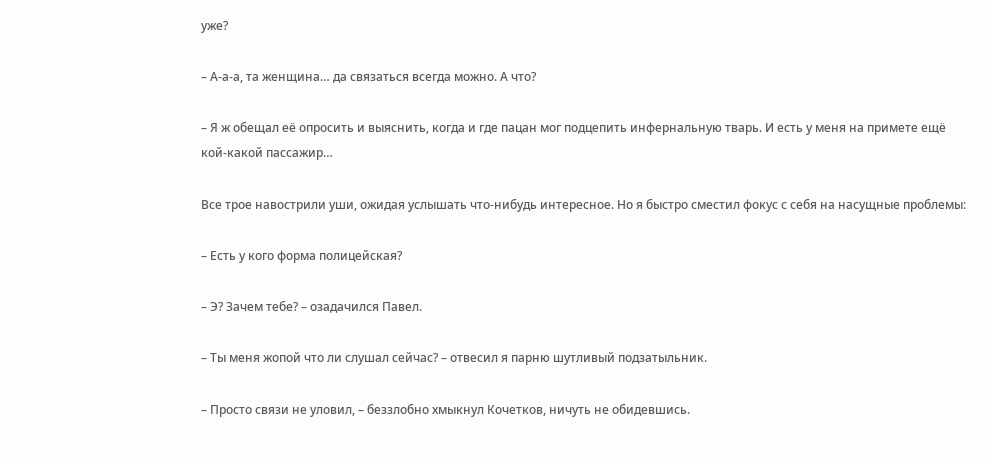уже?

– А‑а‑а, та женщина… да связаться всегда можно. А что?

– Я ж обещал её опросить и выяснить, когда и где пацан мог подцепить инфернальную тварь. И есть у меня на примете ещё кой‑какой пассажир…

Все трое навострили уши, ожидая услышать что‑нибудь интересное. Но я быстро сместил фокус с себя на насущные проблемы:

– Есть у кого форма полицейская?

– Э? Зачем тебе? – озадачился Павел.

– Ты меня жопой что ли слушал сейчас? – отвесил я парню шутливый подзатыльник.

– Просто связи не уловил, – беззлобно хмыкнул Кочетков, ничуть не обидевшись.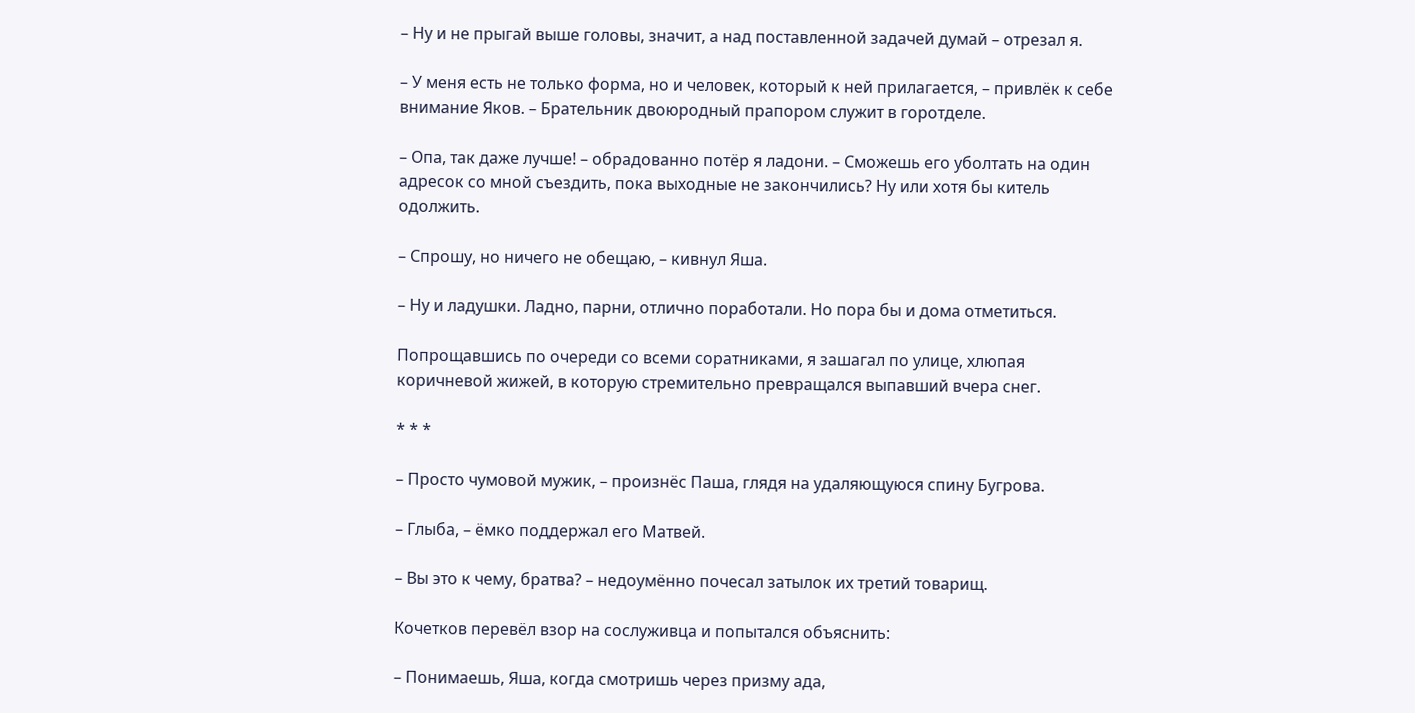– Ну и не прыгай выше головы, значит, а над поставленной задачей думай – отрезал я.

– У меня есть не только форма, но и человек, который к ней прилагается, – привлёк к себе внимание Яков. – Брательник двоюродный прапором служит в горотделе.

– Опа, так даже лучше! – обрадованно потёр я ладони. – Сможешь его уболтать на один адресок со мной съездить, пока выходные не закончились? Ну или хотя бы китель одолжить.

– Спрошу, но ничего не обещаю, – кивнул Яша.

– Ну и ладушки. Ладно, парни, отлично поработали. Но пора бы и дома отметиться.

Попрощавшись по очереди со всеми соратниками, я зашагал по улице, хлюпая коричневой жижей, в которую стремительно превращался выпавший вчера снег.

* * *

– Просто чумовой мужик, – произнёс Паша, глядя на удаляющуюся спину Бугрова.

– Глыба, – ёмко поддержал его Матвей.

– Вы это к чему, братва? – недоумённо почесал затылок их третий товарищ.

Кочетков перевёл взор на сослуживца и попытался объяснить:

– Понимаешь, Яша, когда смотришь через призму ада,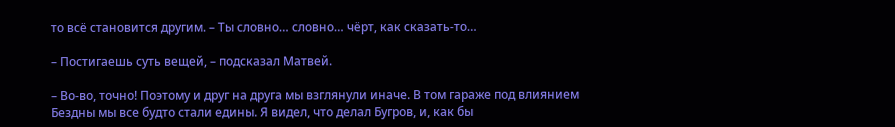то всё становится другим. – Ты словно… словно… чёрт, как сказать‑то…

– Постигаешь суть вещей, – подсказал Матвей.

– Во‑во, точно! Поэтому и друг на друга мы взглянули иначе. В том гараже под влиянием Бездны мы все будто стали едины. Я видел, что делал Бугров, и, как бы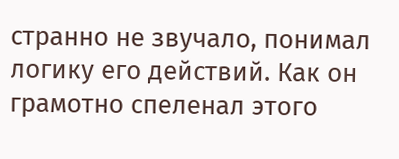странно не звучало, понимал  логику его действий. Как он грамотно спеленал этого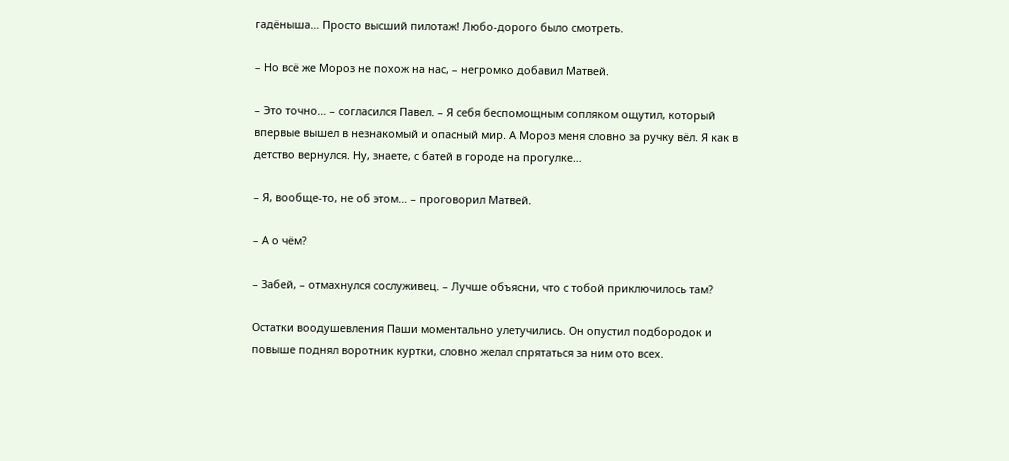гадёныша… Просто высший пилотаж! Любо‑дорого было смотреть.

– Но всё же Мороз не похож на нас, – негромко добавил Матвей.

– Это точно… – согласился Павел. – Я себя беспомощным сопляком ощутил, который впервые вышел в незнакомый и опасный мир. А Мороз меня словно за ручку вёл. Я как в детство вернулся. Ну, знаете, с батей в городе на прогулке…

– Я, вообще‑то, не об этом… – проговорил Матвей.

– А о чём?

– Забей, – отмахнулся сослуживец. – Лучше объясни, что с тобой приключилось там?

Остатки воодушевления Паши моментально улетучились. Он опустил подбородок и повыше поднял воротник куртки, словно желал спрятаться за ним ото всех.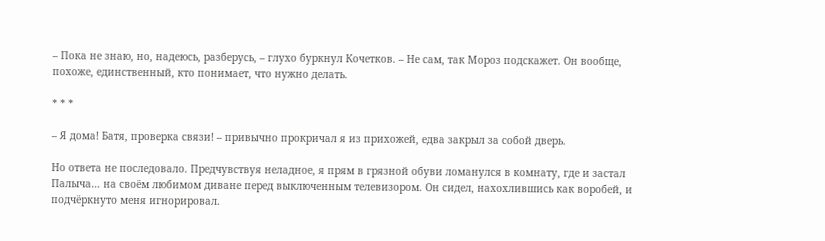– Пока не знаю, но, надеюсь, разберусь, – глухо буркнул Кочетков. – Не сам, так Мороз подскажет. Он вообще, похоже, единственный, кто понимает, что нужно делать.

* * *

– Я дома! Батя, проверка связи! – привычно прокричал я из прихожей, едва закрыл за собой дверь.

Но ответа не последовало. Предчувствуя неладное, я прям в грязной обуви ломанулся в комнату, где и застал Палыча… на своём любимом диване перед выключенным телевизором. Он сидел, нахохлившись как воробей, и подчёркнуто меня игнорировал.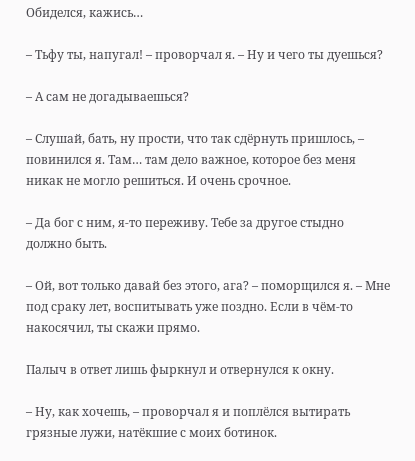Обиделся, кажись…

– Тьфу ты, напугал! – проворчал я. – Ну и чего ты дуешься?

– А сам не догадываешься?

– Слушай, бать, ну прости, что так сдёрнуть пришлось, – повинился я. Там… там дело важное, которое без меня никак не могло решиться. И очень срочное.

– Да бог с ним, я‑то переживу. Тебе за другое стыдно должно быть.

– Ой, вот только давай без этого, ага? – поморщился я. – Мне под сраку лет, воспитывать уже поздно. Если в чём‑то накосячил, ты скажи прямо.

Палыч в ответ лишь фыркнул и отвернулся к окну.

– Ну, как хочешь, – проворчал я и поплёлся вытирать грязные лужи, натёкшие с моих ботинок.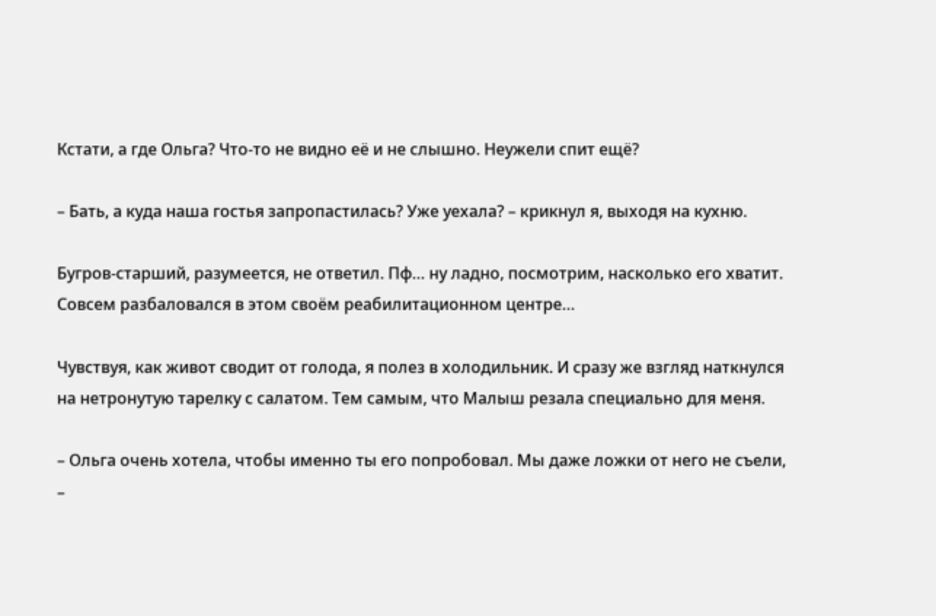Кстати, а где Ольга? Что‑то не видно её и не слышно. Неужели спит ещё?

– Бать, а куда наша гостья запропастилась? Уже уехала? – крикнул я, выходя на кухню.

Бугров‑старший, разумеется, не ответил. Пф… ну ладно, посмотрим, насколько его хватит. Совсем разбаловался в этом своём реабилитационном центре…

Чувствуя, как живот сводит от голода, я полез в холодильник. И сразу же взгляд наткнулся на нетронутую тарелку с салатом. Тем самым, что Малыш резала специально для меня.

– Ольга очень хотела, чтобы именно ты его попробовал. Мы даже ложки от него не съели, –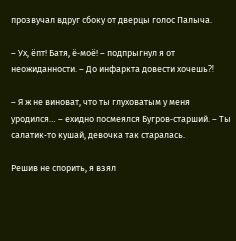прозвучал вдруг сбоку от дверцы голос Палыча.

– Ух, ёпт! Батя, ё‑моё! – подпрыгнул я от неожиданности. – До инфаркта довести хочешь⁈

– Я ж не виноват, что ты глуховатым у меня уродился… – ехидно посмеялся Бугров‑старший. – Ты салатик‑то кушай, девочка так старалась.

Решив не спорить, я взял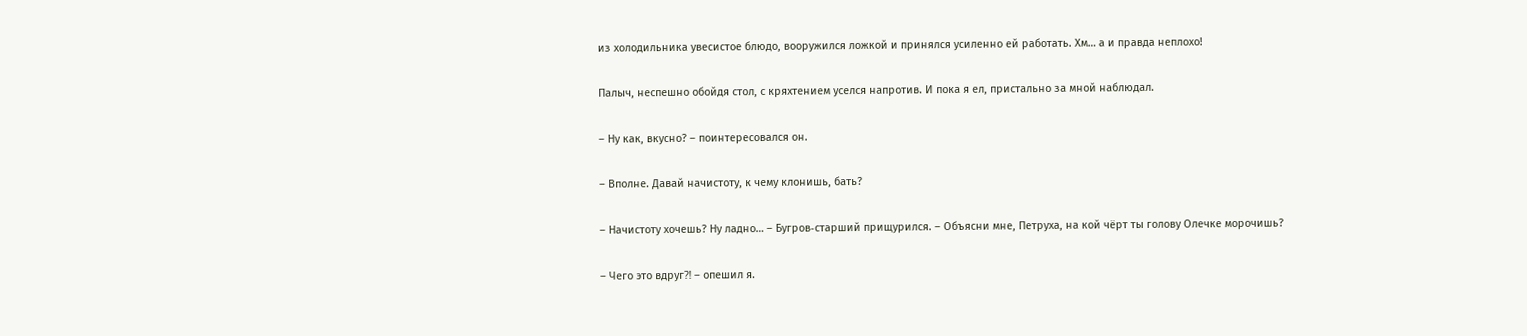из холодильника увесистое блюдо, вооружился ложкой и принялся усиленно ей работать. Хм… а и правда неплохо!

Палыч, неспешно обойдя стол, с кряхтением уселся напротив. И пока я ел, пристально за мной наблюдал.

– Ну как, вкусно? – поинтересовался он.

– Вполне. Давай начистоту, к чему клонишь, бать?

– Начистоту хочешь? Ну ладно… – Бугров‑старший прищурился. – Объясни мне, Петруха, на кой чёрт ты голову Олечке морочишь?

– Чего это вдруг⁈ – опешил я.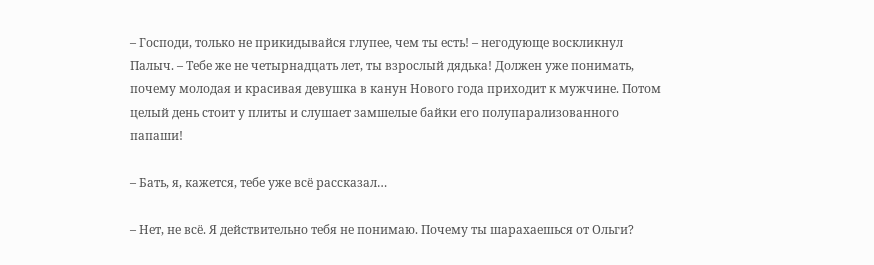– Господи, только не прикидывайся глупее, чем ты есть! – негодующе воскликнул Палыч. – Тебе же не четырнадцать лет, ты взрослый дядька! Должен уже понимать, почему молодая и красивая девушка в канун Нового года приходит к мужчине. Потом целый день стоит у плиты и слушает замшелые байки его полупарализованного папаши!

– Бать, я, кажется, тебе уже всё рассказал…

– Нет, не всё. Я действительно тебя не понимаю. Почему ты шарахаешься от Ольги?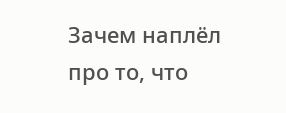Зачем наплёл про то, что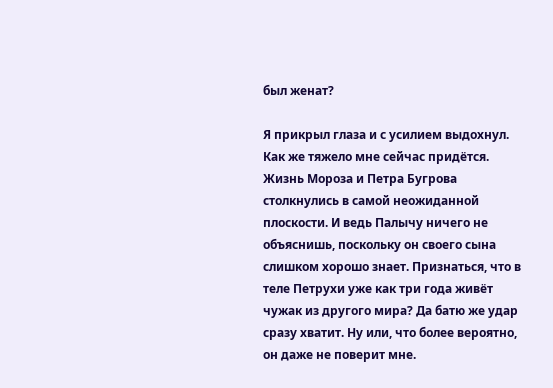был женат?

Я прикрыл глаза и с усилием выдохнул. Как же тяжело мне сейчас придётся. Жизнь Мороза и Петра Бугрова столкнулись в самой неожиданной плоскости. И ведь Палычу ничего не объяснишь, поскольку он своего сына слишком хорошо знает. Признаться, что в теле Петрухи уже как три года живёт чужак из другого мира? Да батю же удар сразу хватит. Ну или, что более вероятно, он даже не поверит мне.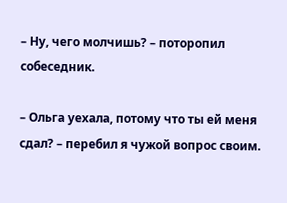– Ну, чего молчишь? – поторопил собеседник.

– Ольга уехала, потому что ты ей меня сдал? – перебил я чужой вопрос своим.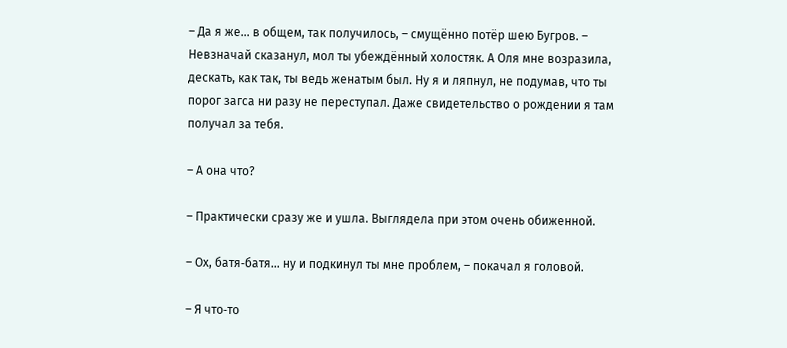– Да я же… в общем, так получилось, – смущённо потёр шею Бугров. – Невзначай сказанул, мол ты убеждённый холостяк. А Оля мне возразила, дескать, как так, ты ведь женатым был. Ну я и ляпнул, не подумав, что ты порог загса ни разу не переступал. Даже свидетельство о рождении я там получал за тебя.

– А она что?

– Практически сразу же и ушла. Выглядела при этом очень обиженной.

– Ох, батя‑батя… ну и подкинул ты мне проблем, – покачал я головой.

– Я что‑то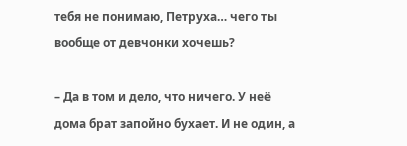тебя не понимаю, Петруха… чего ты вообще от девчонки хочешь?

– Да в том и дело, что ничего. У неё дома брат запойно бухает. И не один, а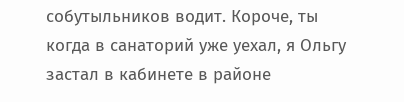собутыльников водит. Короче, ты когда в санаторий уже уехал, я Ольгу застал в кабинете в районе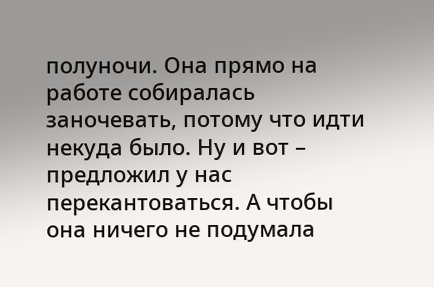полуночи. Она прямо на работе собиралась заночевать, потому что идти некуда было. Ну и вот – предложил у нас перекантоваться. А чтобы она ничего не подумала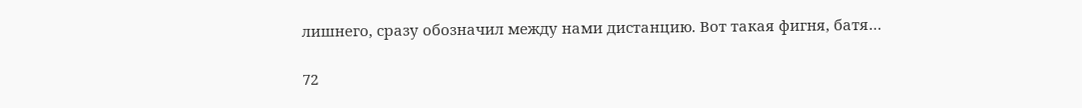лишнего, сразу обозначил между нами дистанцию. Вот такая фигня, батя…

72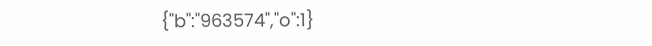{"b":"963574","o":1}